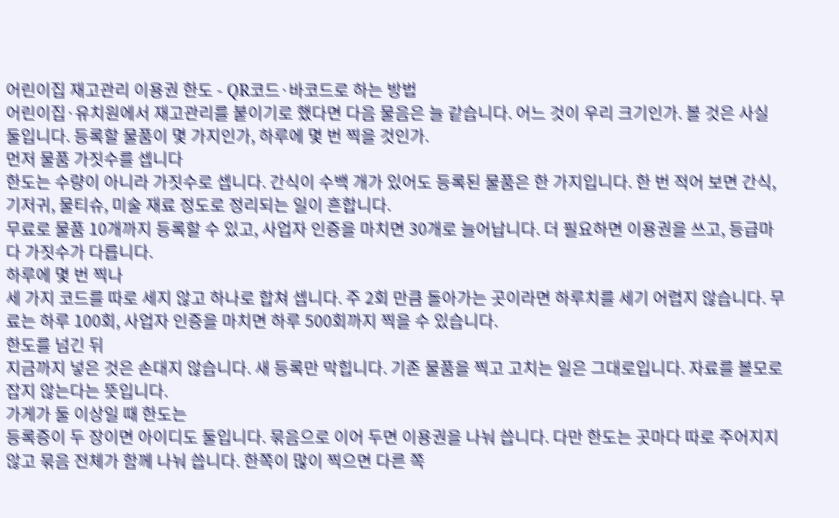어린이집 재고관리 이용권 한도 - QR코드·바코드로 하는 방법
어린이집·유치원에서 재고관리를 붙이기로 했다면 다음 물음은 늘 같습니다. 어느 것이 우리 크기인가. 볼 것은 사실 둘입니다. 등록할 물품이 몇 가지인가, 하루에 몇 번 찍을 것인가.
먼저 물품 가짓수를 셉니다
한도는 수량이 아니라 가짓수로 셉니다. 간식이 수백 개가 있어도 등록된 물품은 한 가지입니다. 한 번 적어 보면 간식, 기저귀, 물티슈, 미술 재료 정도로 정리되는 일이 흔합니다.
무료로 물품 10개까지 등록할 수 있고, 사업자 인증을 마치면 30개로 늘어납니다. 더 필요하면 이용권을 쓰고, 등급마다 가짓수가 다릅니다.
하루에 몇 번 찍나
세 가지 코드를 따로 세지 않고 하나로 합쳐 셉니다. 주 2회 만큼 돌아가는 곳이라면 하루치를 세기 어렵지 않습니다. 무료는 하루 100회, 사업자 인증을 마치면 하루 500회까지 찍을 수 있습니다.
한도를 넘긴 뒤
지금까지 넣은 것은 손대지 않습니다. 새 등록만 막힙니다. 기존 물품을 찍고 고치는 일은 그대로입니다. 자료를 볼모로 잡지 않는다는 뜻입니다.
가게가 둘 이상일 때 한도는
등록증이 두 장이면 아이디도 둘입니다. 묶음으로 이어 두면 이용권을 나눠 씁니다. 다만 한도는 곳마다 따로 주어지지 않고 묶음 전체가 함께 나눠 씁니다. 한쪽이 많이 찍으면 다른 쪽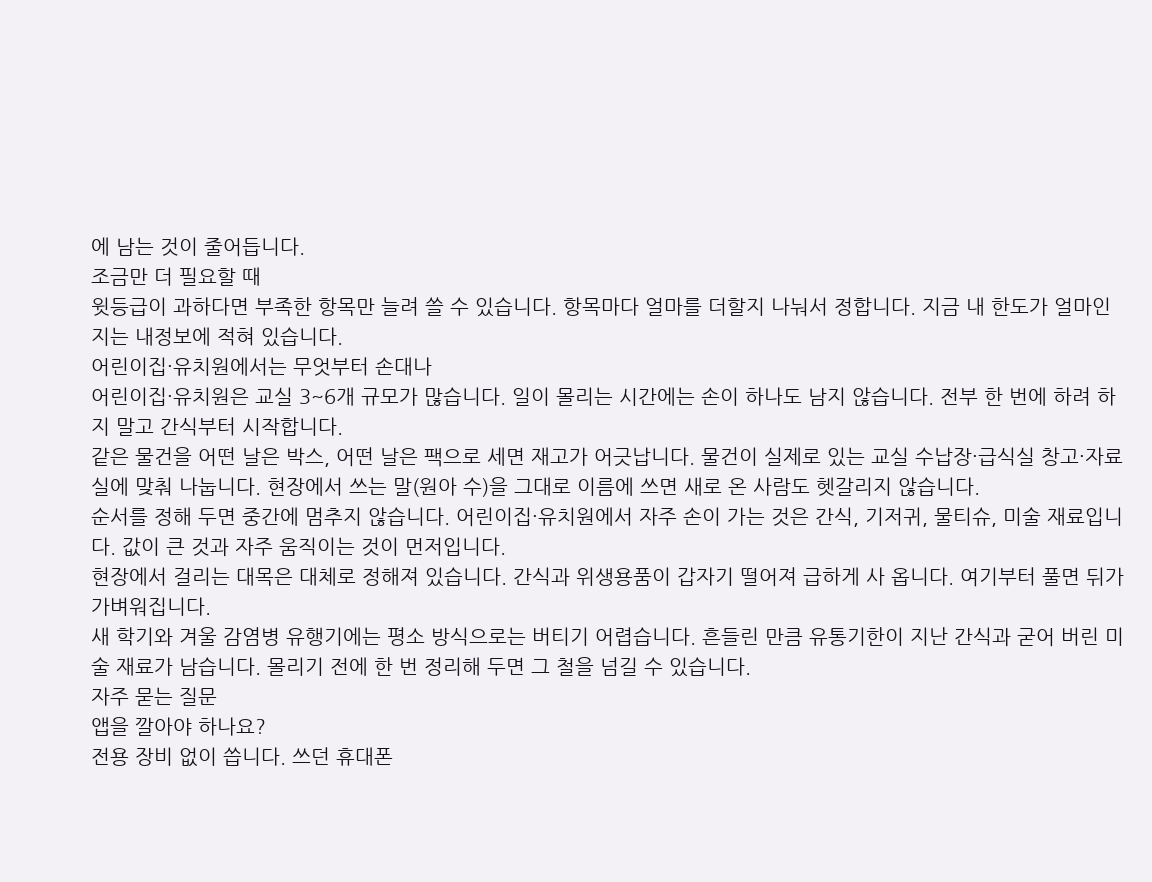에 남는 것이 줄어듭니다.
조금만 더 필요할 때
윗등급이 과하다면 부족한 항목만 늘려 쓸 수 있습니다. 항목마다 얼마를 더할지 나눠서 정합니다. 지금 내 한도가 얼마인지는 내정보에 적혀 있습니다.
어린이집·유치원에서는 무엇부터 손대나
어린이집·유치원은 교실 3~6개 규모가 많습니다. 일이 몰리는 시간에는 손이 하나도 남지 않습니다. 전부 한 번에 하려 하지 말고 간식부터 시작합니다.
같은 물건을 어떤 날은 박스, 어떤 날은 팩으로 세면 재고가 어긋납니다. 물건이 실제로 있는 교실 수납장·급식실 창고·자료실에 맞춰 나눕니다. 현장에서 쓰는 말(원아 수)을 그대로 이름에 쓰면 새로 온 사람도 헷갈리지 않습니다.
순서를 정해 두면 중간에 멈추지 않습니다. 어린이집·유치원에서 자주 손이 가는 것은 간식, 기저귀, 물티슈, 미술 재료입니다. 값이 큰 것과 자주 움직이는 것이 먼저입니다.
현장에서 걸리는 대목은 대체로 정해져 있습니다. 간식과 위생용품이 갑자기 떨어져 급하게 사 옵니다. 여기부터 풀면 뒤가 가벼워집니다.
새 학기와 겨울 감염병 유행기에는 평소 방식으로는 버티기 어렵습니다. 흔들린 만큼 유통기한이 지난 간식과 굳어 버린 미술 재료가 남습니다. 몰리기 전에 한 번 정리해 두면 그 철을 넘길 수 있습니다.
자주 묻는 질문
앱을 깔아야 하나요?
전용 장비 없이 씁니다. 쓰던 휴대폰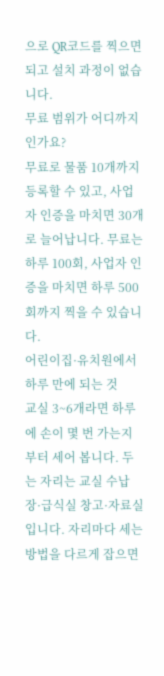으로 QR코드를 찍으면 되고 설치 과정이 없습니다.
무료 범위가 어디까지인가요?
무료로 물품 10개까지 등록할 수 있고, 사업자 인증을 마치면 30개로 늘어납니다. 무료는 하루 100회, 사업자 인증을 마치면 하루 500회까지 찍을 수 있습니다.
어린이집·유치원에서 하루 만에 되는 것
교실 3~6개라면 하루에 손이 몇 번 가는지부터 세어 봅니다. 두는 자리는 교실 수납장·급식실 창고·자료실입니다. 자리마다 세는 방법을 다르게 잡으면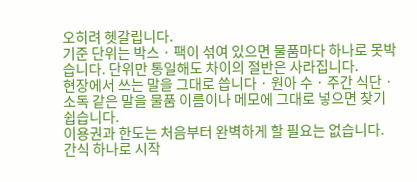오히려 헷갈립니다.
기준 단위는 박스 · 팩이 섞여 있으면 물품마다 하나로 못박습니다. 단위만 통일해도 차이의 절반은 사라집니다.
현장에서 쓰는 말을 그대로 씁니다 · 원아 수 · 주간 식단 · 소독 같은 말을 물품 이름이나 메모에 그대로 넣으면 찾기 쉽습니다.
이용권과 한도는 처음부터 완벽하게 할 필요는 없습니다. 간식 하나로 시작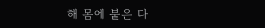해 몸에 붙은 다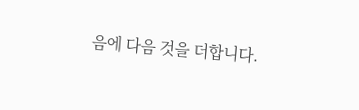음에 다음 것을 더합니다.